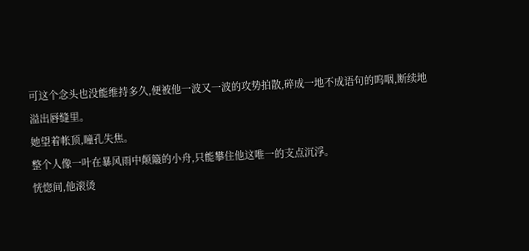可这个念头也没能维持多久,便被他一波又一波的攻势拍散,碎成一地不成语句的呜咽,断续地溢出唇缝里。
她望着帐顶,瞳孔失焦。
整个人像一叶在暴风雨中颠簸的小舟,只能攀住他这唯一的支点沉浮。
恍惚间,他滚烫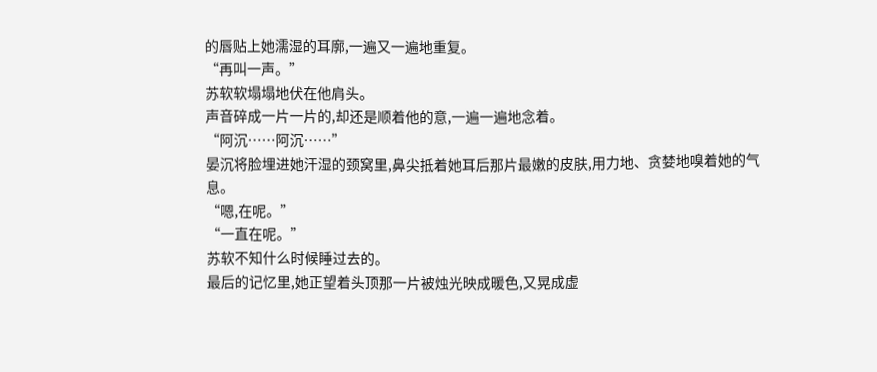的唇贴上她濡湿的耳廓,一遍又一遍地重复。
“再叫一声。”
苏软软塌塌地伏在他肩头。
声音碎成一片一片的,却还是顺着他的意,一遍一遍地念着。
“阿沉……阿沉……”
晏沉将脸埋进她汗湿的颈窝里,鼻尖抵着她耳后那片最嫩的皮肤,用力地、贪婪地嗅着她的气息。
“嗯,在呢。”
“一直在呢。”
苏软不知什么时候睡过去的。
最后的记忆里,她正望着头顶那一片被烛光映成暖色,又晃成虚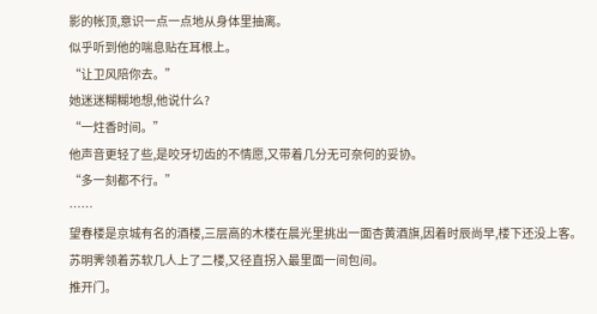影的帐顶,意识一点一点地从身体里抽离。
似乎听到他的喘息贴在耳根上。
“让卫风陪你去。”
她迷迷糊糊地想,他说什么?
“一炷香时间。”
他声音更轻了些,是咬牙切齿的不情愿,又带着几分无可奈何的妥协。
“多一刻都不行。”
……
望春楼是京城有名的酒楼,三层高的木楼在晨光里挑出一面杏黄酒旗,因着时辰尚早,楼下还没上客。
苏明霁领着苏软几人上了二楼,又径直拐入最里面一间包间。
推开门。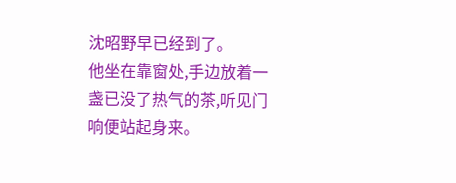沈昭野早已经到了。
他坐在靠窗处,手边放着一盏已没了热气的茶,听见门响便站起身来。